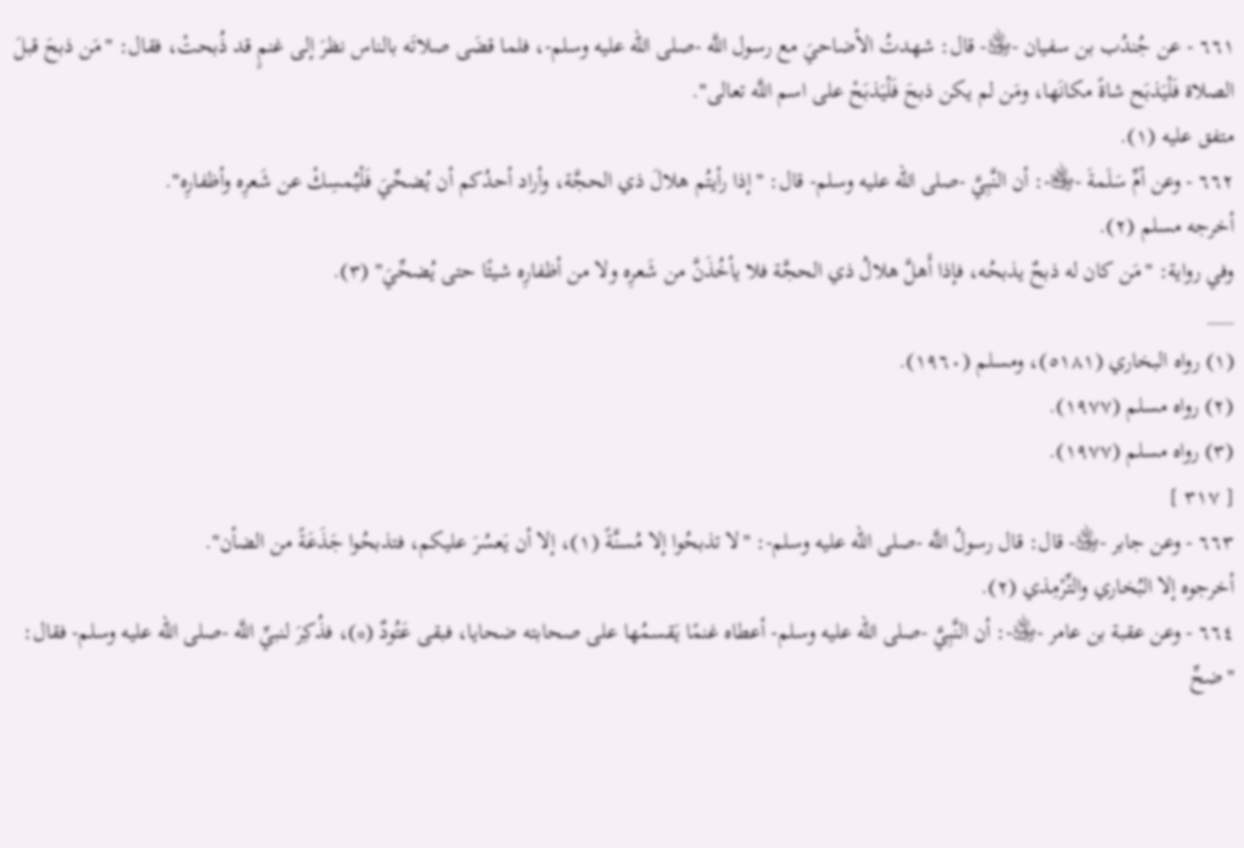٦٦١ - عن جُندُب بن سفيان -﵁- قال: شهدتُ الأضاحيَ مع رسول اللَّه -صلى الله عليه وسلم-، فلما قضَى صلاتَه بالناس نظرَ إلى غنمٍ قد ذُبحتْ، فقال: "مَن ذبحَ قبلَ الصلاة فَلْيَذبَح شاةً مكانَها، ومَن لم يكن ذبحَ فَلْيَذبَحْ على اسم اللَّه تعالى".
متفق عليه (١).
٦٦٢ - وعن أمِّ سَلَمةَ -﵂-: أن النَّبِيَّ -صلى الله عليه وسلم- قال: "إذا رأيتُم هلالَ ذي الحجَّة، وأراد أحدُكم أن يُضحِّيَ فَلْيُمسِكْ عن شَعرِه وأظفارِه".
أخرجه مسلم (٢).
وفي رواية: "مَن كان له ذبحٌ يذبحُه، فإذا أَهلَّ هلالُ ذي الحجَّة فلا يأخُذَنَّ من شَعرِه ولا من أظفارِه شيئًا حتى يُضحِّيَ" (٣).
___
(١) رواه البخاري (٥١٨١)، ومسلم (١٩٦٠).
(٢) رواه مسلم (١٩٧٧).
(٣) رواه مسلم (١٩٧٧).
[ ٣١٧ ]
٦٦٣ - وعن جابر -﵁- قال: قال رسولُ اللَّه -صلى الله عليه وسلم-: "لا تذبحُوا إلا مُسنَّةً (١)، إلا أن يَعسُرَ عليكم، فتذبحُوا جَذَعَةً من الضأن".
أخرجوه إلا البُخاري والتِّرْمِذي (٢).
٦٦٤ - وعن عقبة بن عامر -﵁-: أن النَّبِيَّ -صلى الله عليه وسلم- أعطاه غنمًا يَقسمُها على صحابته ضحايا، فبقى عَتُودٌ (*)، فذُكِرَ لنبيِّ اللَّه -صلى الله عليه وسلم- فقال: "ضحِّ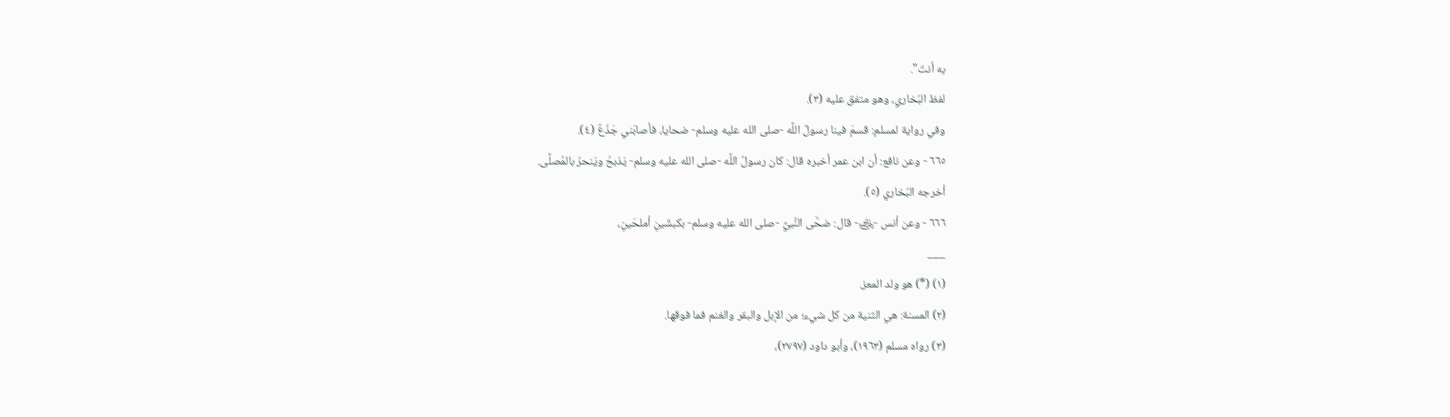به أنتَ".
لفظ البُخاري، وهو متفق عليه (٣).
وفي رواية لمسلم: قسمَ فينا رسولُ اللَّه -صلى الله عليه وسلم- ضحايا، فأصابَني جَذَعٌ (٤).
٦٦٥ - وعن نافع: أن ابن عمر أخبره قال: كان رسولُ اللَّه -صلى الله عليه وسلم- يَذبحُ ويَنحرُ بالمُصلَّى.
أخرجه البُخاري (٥).
٦٦٦ - وعن أنس -﵁- قال: ضحَّى النَّبيُّ -صلى الله عليه وسلم- بكبشَينِ أملحَينِ،
___
(١) (*) هو ولد المعز.
(٢) المسنة: هي الثنية من كل شيء؛ من الإبل والبقر والغنم فما فوقها.
(٣) رواه مسلم (١٩٦٣)، وأبو داود (٢٧٩٧)،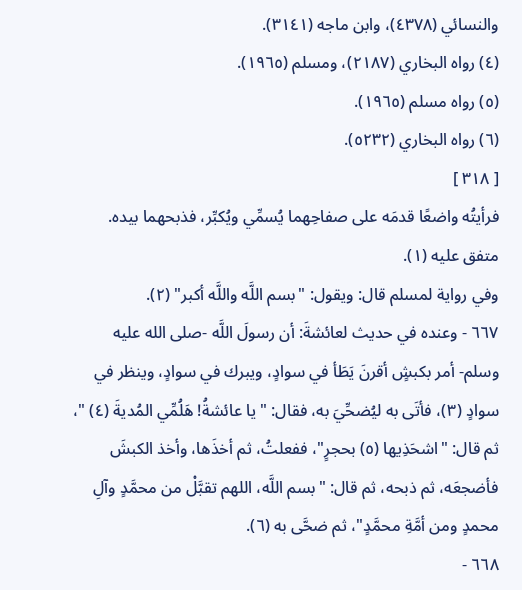والنسائي (٤٣٧٨)، وابن ماجه (٣١٤١).
(٤) رواه البخاري (٢١٨٧)، ومسلم (١٩٦٥).
(٥) رواه مسلم (١٩٦٥).
(٦) رواه البخاري (٥٢٣٢).
[ ٣١٨ ]
فرأيتُه واضعًا قدمَه على صفاحِهما يُسمِّي ويُكبِّر، فذبحهما بيده.
متفق عليه (١).
وفي رواية لمسلم قال: ويقول: "بسم اللَّه واللَّه أكبر" (٢).
٦٦٧ - وعنده في حديث لعائشةَ: أن رسولَ اللَّه -صلى الله عليه وسلم- أمر بكبشٍ أقرنَ يَطَأ في سوادٍ، ويبرك في سوادٍ، وينظر في سوادٍ (٣)، فأتَى به ليُضحِّيَ به، فقال: "يا عائشةُ! هَلُمِّي المُديةَ (٤) "، ثم قال: "اشحَذِيها (٥) بحجرٍ"، ففعلتُ، ثم أخذَها، وأخذ الكبشَ فأضجعَه، ثم ذبحه، ثم قال: "بسم اللَّه، اللهم تقبَّلْ من محمَّدٍ وآلِ محمدٍ ومن أمَّةِ محمَّدٍ"، ثم ضحَّى به (٦).
٦٦٨ -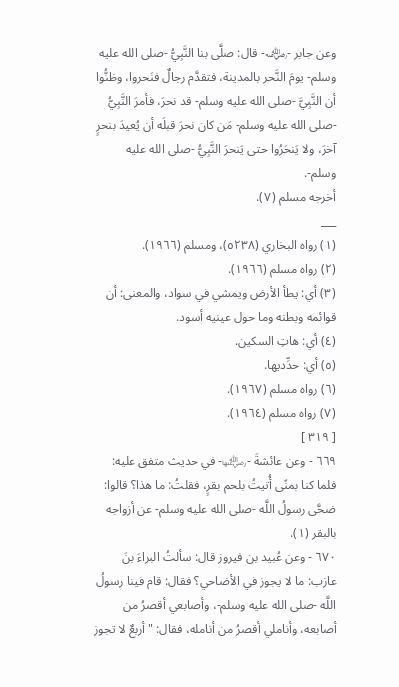وعن جابر -﵁- قال: صلَّى بنا النَّبِيُّ -صلى الله عليه وسلم- يومَ النَّحر بالمدينة، فتقدَّم رجالٌ فنَحروا، وظنُّوا أن النَّبِيَّ -صلى الله عليه وسلم- قد نحرَ، فأمرَ النَّبِيُّ -صلى الله عليه وسلم- مَن كان نحرَ قبلَه أن يُعيدَ بنحرٍ آخرَ، ولا يَنحَرُوا حتى يَنحرَ النَّبِيُّ -صلى الله عليه وسلم-.
أخرجه مسلم (٧).
___
(١) رواه البخاري (٥٢٣٨)، ومسلم (١٩٦٦).
(٢) رواه مسلم (١٩٦٦).
(٣) أي: يطأ الأرض ويمشي في سواد، والمعنى: أن قوائمه وبطنه وما حول عينيه أسود.
(٤) أي: هاتِ السكين.
(٥) أي: حدِّديها.
(٦) رواه مسلم (١٩٦٧).
(٧) رواه مسلم (١٩٦٤).
[ ٣١٩ ]
٦٦٩ - وعن عائشةَ -﵂- في حديث متفق عليه: فلما كنا بمنًى أُتيتُ بلحم بقرٍ، فقلتُ: ما هذا؟ قالوا: ضحَّى رسولُ اللَّه -صلى الله عليه وسلم- عن أزواجه بالبقر (١).
٦٧٠ - وعن عُبيد بن فيروز قال: سألتُ البراءَ بنَ عازب: ما لا يجوز في الأضاحي؟ فقال: قام فينا رسولُ اللَّه -صلى الله عليه وسلم-، وأصابعي أقصرُ من أصابعه، وأناملي أقصرُ من أنامله، فقال: "أربعٌ لا تجوز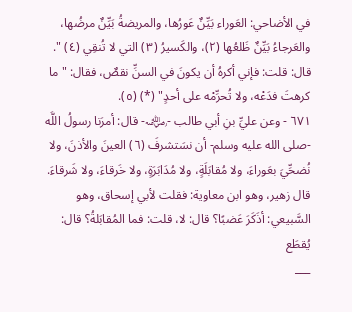في الأضاحي: العَوراء بَيِّنٌ عَورُها، والمريضةُ بَيِّنٌ مرضُها، والعَرجاءُ بَيِّنٌ ظَلعُها (٢)، والكَسيرُ (٣) التي لا تُنقِي (٤) ". قال: قلت: فإني أكرهُ أن يكونَ في السنِّ نقصٌ، فقال: "ما كرهتَ فدَعْه، ولا تُحرِّمْه على أحدٍ" (*) (٥).
٦٧١ - وعن عليِّ بنِ أبي طالب -﵁- قال: أمرَنا رسولُ اللَّه -صلى الله عليه وسلم- أن نسَتشرفَ (٦) العينَ والأذنَ، ولا نُضحِّيَ بعَوراءَ، ولا مُقابَلَةٍ، ولا مُدَابَرَةٍ، ولا خَرقاءَ، ولا شَرقاءَ. قال زهير، وهو ابن معاوية: فقلت لأبي إسحاق، وهو السَّبيعي: أذَكَرَ عَضبًا؟ قال: لا، قلت: فما المُقابَلةُ؟ قال: يُقطَع
___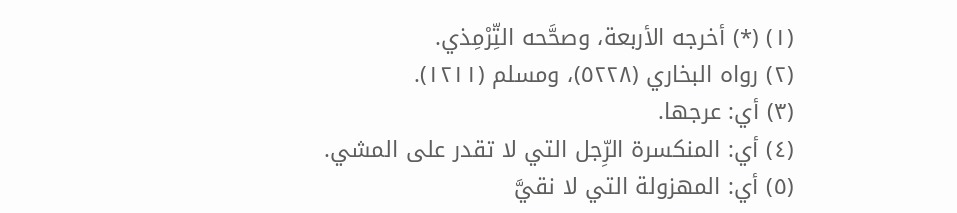(١) (*) أخرجه الأربعة، وصحَّحه التِّرْمِذي.
(٢) رواه البخاري (٥٢٢٨)، ومسلم (١٢١١).
(٣) أي: عرجها.
(٤) أي: المنكسرة الرِّجل التي لا تقدر على المشي.
(٥) أي: المهزولة التي لا نقيَّ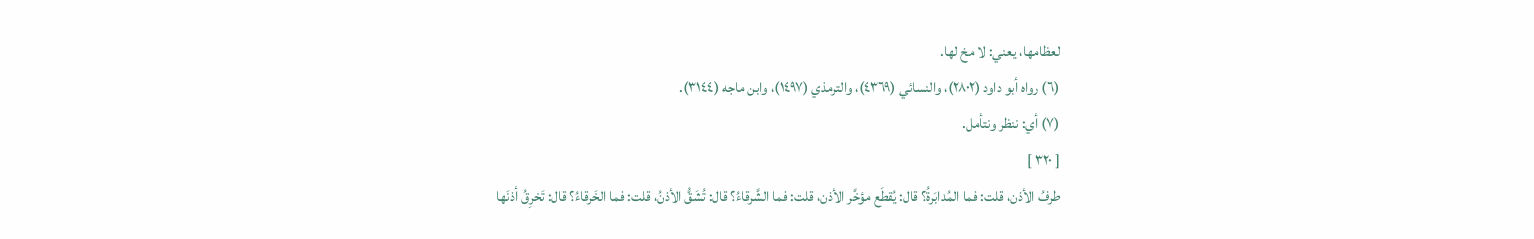لعظامها، يعني: لا مخ لها.
(٦) رواه أبو داود (٢٨٠٢)، والنسائي (٤٣٦٩)، والترمذي (١٤٩٧)، وابن ماجه (٣١٤٤).
(٧) أي: ننظر ونتأمل.
[ ٣٢٠ ]
طرفُ الأذن، قلت: فما المُدابَرةُ؟ قال: يُقطَع مؤخَّر الأذن، قلت: فما الشَّرقاءُ؟ قال: تُشَقُّ الأذنُ، قلت: فما الخَرقاءُ؟ قال: تَخرِقُ أذنَها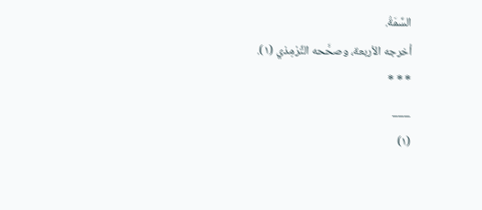السِّمَةُ.
أخرجه الأربعة، وصحَّحه التِّرْمِذي (١).
* * *
___
(١)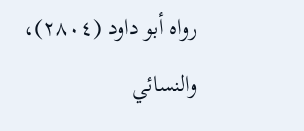رواه أبو داود (٢٨٠٤)، والنسائي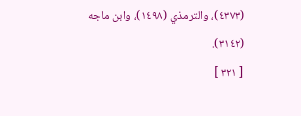(٤٣٧٣)، والترمذي (١٤٩٨)، وابن ماجه (٣١٤٢).
[ ٣٢١ ]